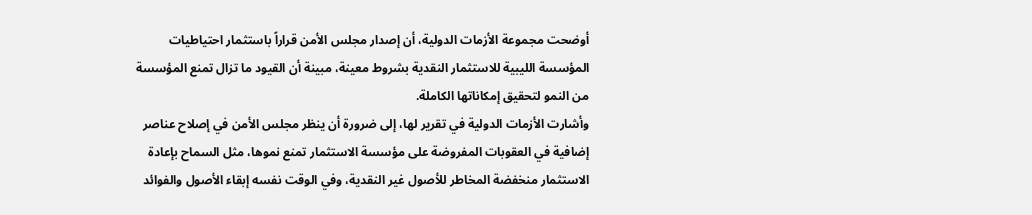أوضحت مجموعة الأزمات الدولية، أن إصدار مجلس الأمن قراراً باستثمار احتياطيات المؤسسة الليبية للاستثمار النقدية بشروط معينة، مبينة أن القيود ما تزال تمنع المؤسسة من النمو لتحقيق إمكاناتها الكاملة.
وأشارت الأزمات الدولية في تقرير لها، إلى ضرورة أن ينظر مجلس الأمن في إصلاح عناصر إضافية في العقوبات المفروضة على مؤسسة الاستثمار تمنع نموها، مثل السماح بإعادة الاستثمار منخفضة المخاطر للأصول غير النقدية، وفي الوقت نفسه إبقاء الأصول والفوائد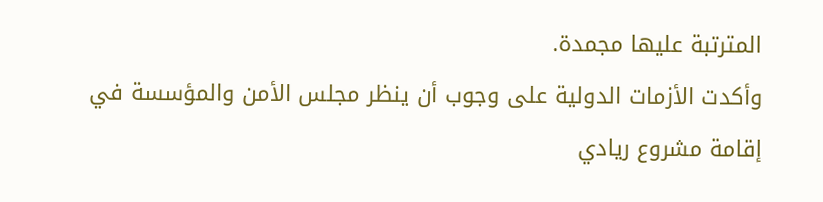المترتبة عليها مجمدة.
وأكدت الأزمات الدولية على وجوب أن ينظر مجلس الأمن والمؤسسة في إقامة مشروع ريادي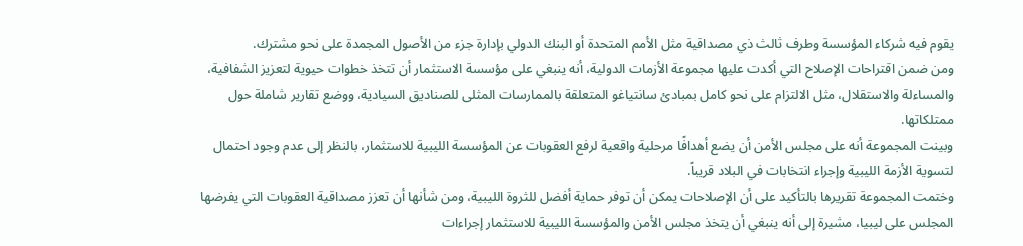يقوم فيه شركاء المؤسسة وطرف ثالث ذي مصداقية مثل الأمم المتحدة أو البنك الدولي بإدارة جزء من الأصول المجمدة على نحو مشترك.
ومن ضمن اقتراحات الإصلاح التي أكدت عليها مجموعة الأزمات الدولية، أنه ينبغي على مؤسسة الاستثمار أن تتخذ خطوات حيوية لتعزيز الشفافية، والمساءلة والاستقلال، مثل الالتزام على نحو كامل بمبادئ سانتياغو المتعلقة بالممارسات المثلى للصناديق السيادية، ووضع تقارير شاملة حول ممتلكاتها.
وبينت المجموعة أنه على مجلس الأمن أن يضع أهدافًا مرحلية واقعية لرفع العقوبات عن المؤسسة الليبية للاستثمار، بالنظر إلى عدم وجود احتمال لتسوية الأزمة الليبية وإجراء انتخابات في البلاد قريباً.
وختمت المجموعة تقريرها بالتأكيد على أن الإصلاحات يمكن أن توفر حماية أفضل للثروة الليبية، ومن شأنها أن تعزز مصداقية العقوبات التي يفرضها المجلس على ليبيا، مشيرة إلى أنه ينبغي أن يتخذ مجلس الأمن والمؤسسة الليبية للاستثمار إجراءات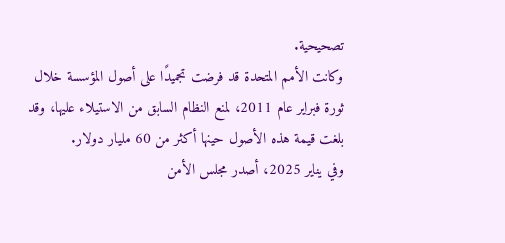تصحيحية.
وكانت الأمم المتحدة قد فرضت تجميدًا على أصول المؤسسة خلال ثورة فبراير عام 2011، لمنع النظام السابق من الاستيلاء عليها، وقد بلغت قيمة هذه الأصول حينها أكثر من 60 مليار دولار.
وفي يناير 2025، أصدر مجلس الأمن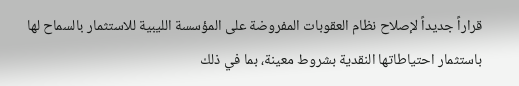قراراً جديداً لإصلاح نظام العقوبات المفروضة على المؤسسة الليبية للاستثمار بالسماح لها باستثمار احتياطاتها النقدية بشروط معينة، بما في ذلك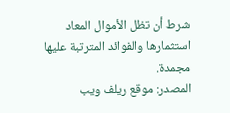شرط أن تظل الأموال المعاد استثمارها والفوائد المترتبة عليها مجمدة.
المصدر: موقع ريلف ويب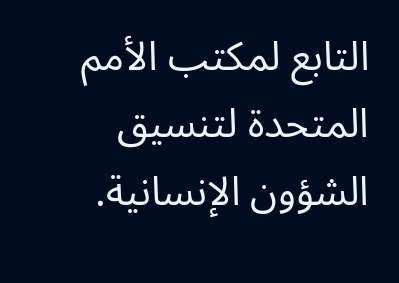التابع لمكتب الأمم المتحدة لتنسيق الشؤون الإنسانية.